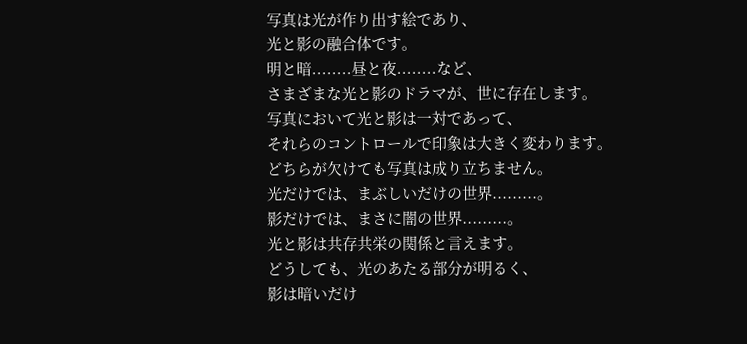写真は光が作り出す絵であり、
光と影の融合体です。
明と暗........昼と夜........など、
さまざまな光と影のドラマが、世に存在します。
写真において光と影は一対であって、
それらのコントロールで印象は大きく変わります。
どちらが欠けても写真は成り立ちません。
光だけでは、まぶしいだけの世界.........。
影だけでは、まさに闇の世界.........。
光と影は共存共栄の関係と言えます。
どうしても、光のあたる部分が明るく、
影は暗いだけ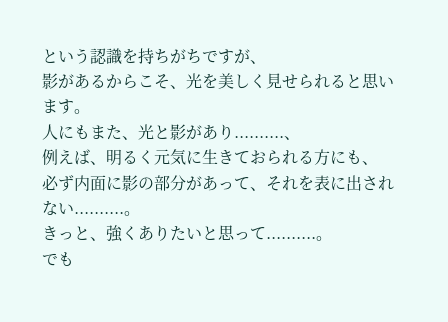という認識を持ちがちですが、
影があるからこそ、光を美しく見せられると思います。
人にもまた、光と影があり..........、
例えば、明るく元気に生きておられる方にも、
必ず内面に影の部分があって、それを表に出されない..........。
きっと、強くありたいと思って..........。
でも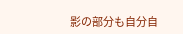影の部分も自分自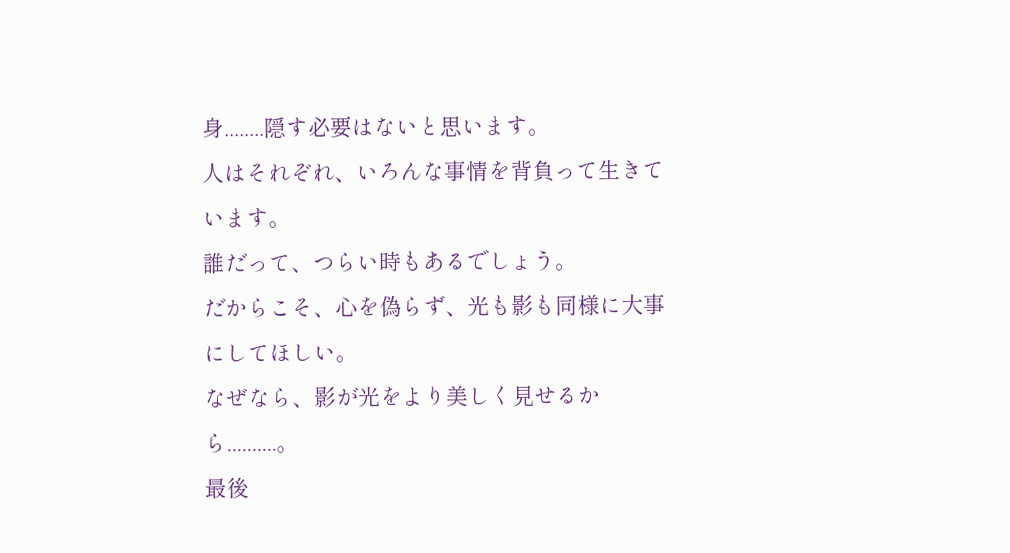身........隠す必要はないと思います。
人はそれぞれ、いろんな事情を背負って生きています。
誰だって、つらい時もあるでしょう。
だからこそ、心を偽らず、光も影も同様に大事にしてほしい。
なぜなら、影が光をより美しく見せるから..........。
最後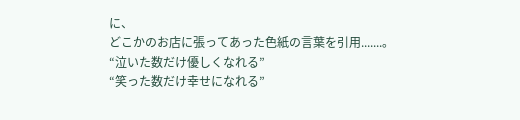に、
どこかのお店に張ってあった色紙の言葉を引用.......。
“泣いた数だけ優しくなれる”
“笑った数だけ幸せになれる”